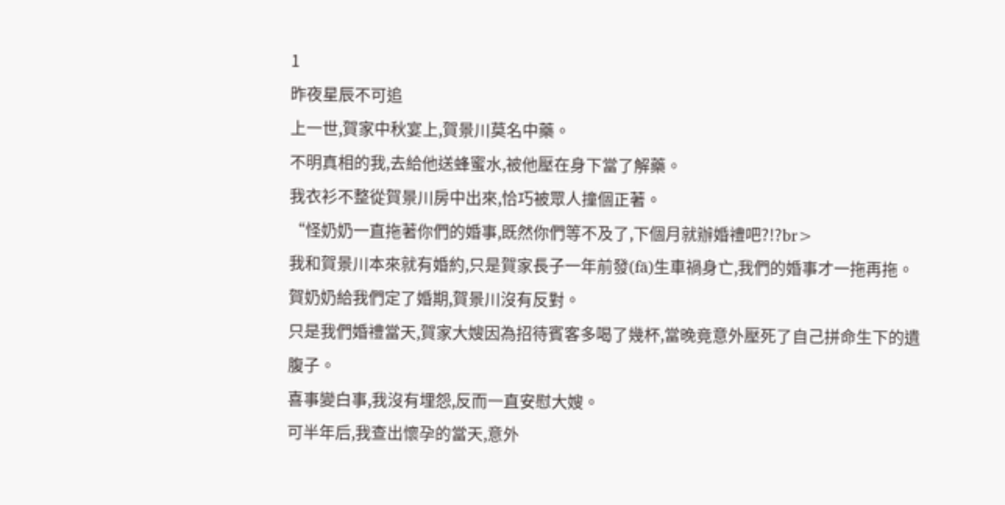1
昨夜星辰不可追
上一世,賀家中秋宴上,賀景川莫名中藥。
不明真相的我,去給他送蜂蜜水,被他壓在身下當了解藥。
我衣衫不整從賀景川房中出來,恰巧被眾人撞個正著。
“怪奶奶一直拖著你們的婚事,既然你們等不及了,下個月就辦婚禮吧?!?br>
我和賀景川本來就有婚約,只是賀家長子一年前發(fā)生車禍身亡,我們的婚事才一拖再拖。
賀奶奶給我們定了婚期,賀景川沒有反對。
只是我們婚禮當天,賀家大嫂因為招待賓客多喝了幾杯,當晚竟意外壓死了自己拼命生下的遺腹子。
喜事變白事,我沒有埋怨,反而一直安慰大嫂。
可半年后,我查出懷孕的當天,意外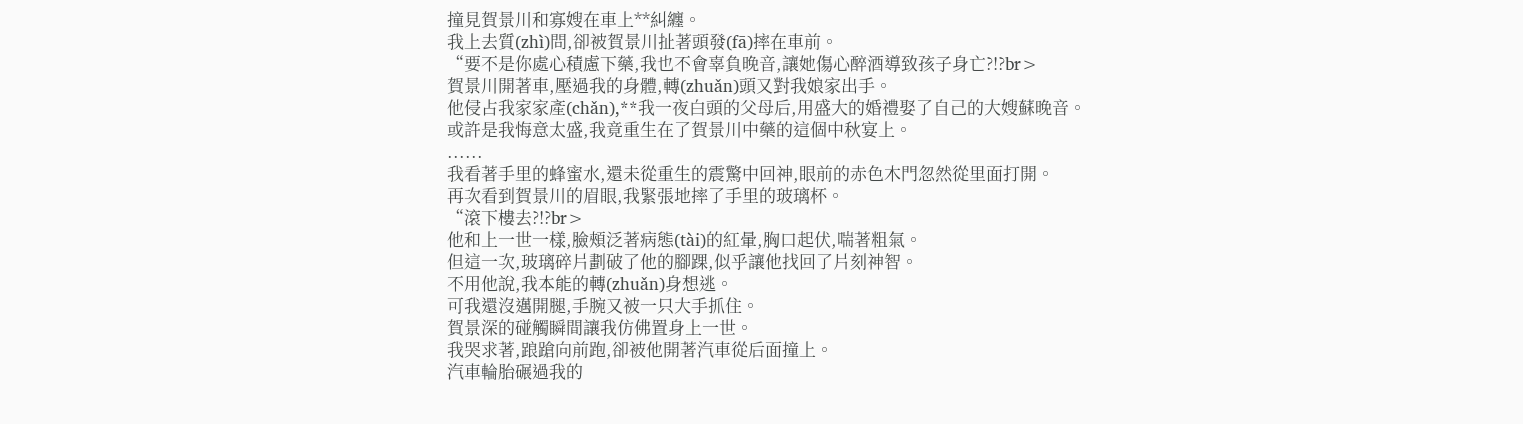撞見賀景川和寡嫂在車上**糾纏。
我上去質(zhì)問,卻被賀景川扯著頭發(fā)摔在車前。
“要不是你處心積慮下藥,我也不會辜負晚音,讓她傷心醉酒導致孩子身亡?!?br>
賀景川開著車,壓過我的身體,轉(zhuǎn)頭又對我娘家出手。
他侵占我家家產(chǎn),**我一夜白頭的父母后,用盛大的婚禮娶了自己的大嫂蘇晚音。
或許是我悔意太盛,我竟重生在了賀景川中藥的這個中秋宴上。
......
我看著手里的蜂蜜水,還未從重生的震驚中回神,眼前的赤色木門忽然從里面打開。
再次看到賀景川的眉眼,我緊張地摔了手里的玻璃杯。
“滾下樓去?!?br>
他和上一世一樣,臉頰泛著病態(tài)的紅暈,胸口起伏,喘著粗氣。
但這一次,玻璃碎片劃破了他的腳踝,似乎讓他找回了片刻神智。
不用他說,我本能的轉(zhuǎn)身想逃。
可我還沒邁開腿,手腕又被一只大手抓住。
賀景深的碰觸瞬間讓我仿佛置身上一世。
我哭求著,踉蹌向前跑,卻被他開著汽車從后面撞上。
汽車輪胎碾過我的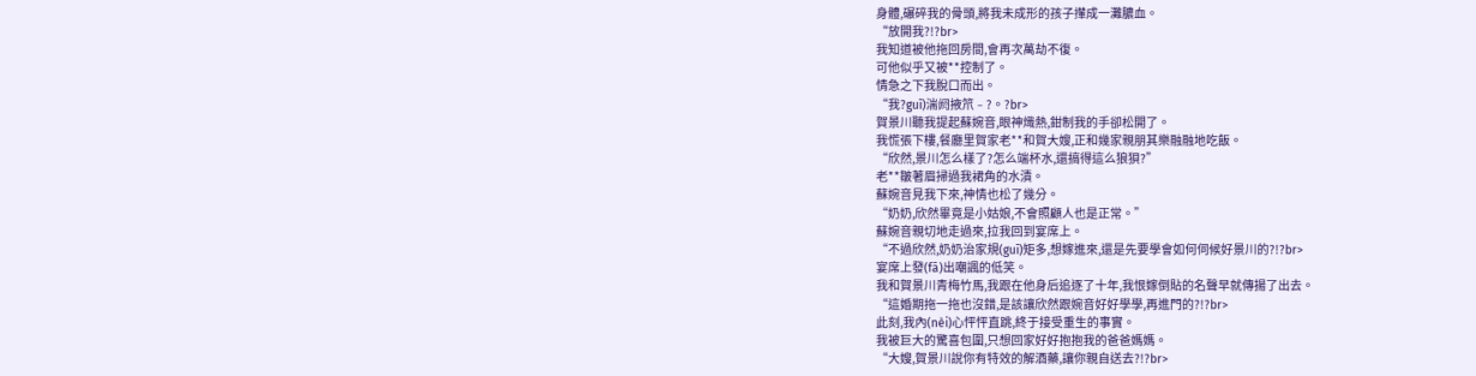身體,碾碎我的骨頭,將我未成形的孩子攆成一灘膿血。
“放開我?!?br>
我知道被他拖回房間,會再次萬劫不復。
可他似乎又被**控制了。
情急之下我脫口而出。
“我?guī)湍阏掖笊﹣?。?br>
賀景川聽我提起蘇婉音,眼神熾熱,鉗制我的手卻松開了。
我慌張下樓,餐廳里賀家老**和賀大嫂,正和幾家親朋其樂融融地吃飯。
“欣然,景川怎么樣了?怎么端杯水,還搞得這么狼狽?”
老**皺著眉掃過我裙角的水漬。
蘇婉音見我下來,神情也松了幾分。
“奶奶,欣然畢竟是小姑娘,不會照顧人也是正常。”
蘇婉音親切地走過來,拉我回到宴席上。
“不過欣然,奶奶治家規(guī)矩多,想嫁進來,還是先要學會如何伺候好景川的?!?br>
宴席上發(fā)出嘲諷的低笑。
我和賀景川青梅竹馬,我跟在他身后追逐了十年,我恨嫁倒貼的名聲早就傳揚了出去。
“這婚期拖一拖也沒錯,是該讓欣然跟婉音好好學學,再進門的?!?br>
此刻,我內(nèi)心怦怦直跳,終于接受重生的事實。
我被巨大的驚喜包圍,只想回家好好抱抱我的爸爸媽媽。
“大嫂,賀景川說你有特效的解酒藥,讓你親自送去?!?br>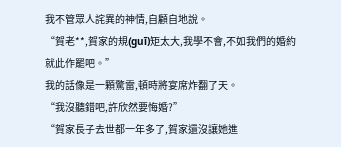我不管眾人詫異的神情,自顧自地說。
“賀老**,賀家的規(guī)矩太大,我學不會,不如我們的婚約就此作罷吧。”
我的話像是一顆驚雷,頓時將宴席炸翻了天。
“我沒聽錯吧,許欣然要悔婚?”
“賀家長子去世都一年多了,賀家還沒讓她進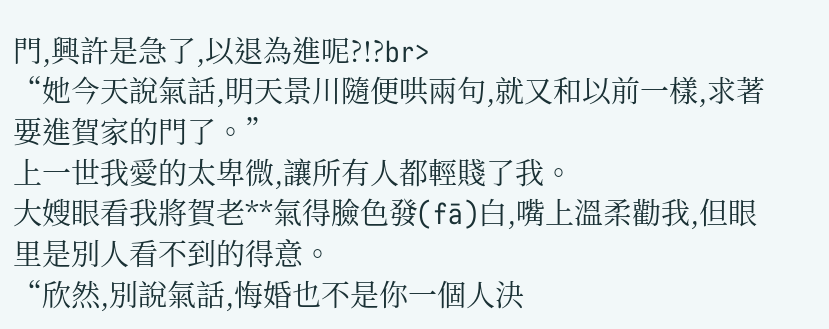門,興許是急了,以退為進呢?!?br>
“她今天說氣話,明天景川隨便哄兩句,就又和以前一樣,求著要進賀家的門了。”
上一世我愛的太卑微,讓所有人都輕賤了我。
大嫂眼看我將賀老**氣得臉色發(fā)白,嘴上溫柔勸我,但眼里是別人看不到的得意。
“欣然,別說氣話,悔婚也不是你一個人決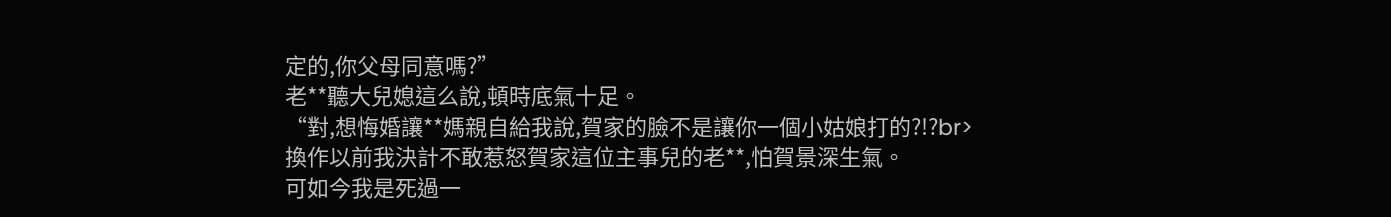定的,你父母同意嗎?”
老**聽大兒媳這么說,頓時底氣十足。
“對,想悔婚讓**媽親自給我說,賀家的臉不是讓你一個小姑娘打的?!?br>
換作以前我決計不敢惹怒賀家這位主事兒的老**,怕賀景深生氣。
可如今我是死過一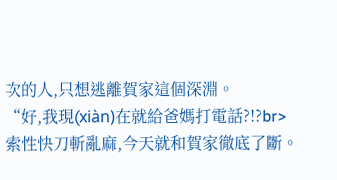次的人,只想逃離賀家這個深淵。
“好,我現(xiàn)在就給爸媽打電話?!?br>
索性快刀斬亂麻,今天就和賀家徹底了斷。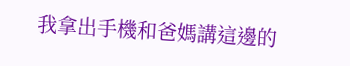我拿出手機和爸媽講這邊的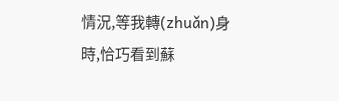情況,等我轉(zhuǎn)身時,恰巧看到蘇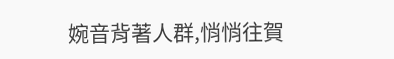婉音背著人群,悄悄往賀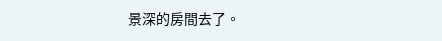景深的房間去了。